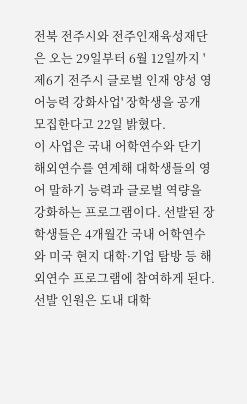전북 전주시와 전주인재육성재단은 오는 29일부터 6월 12일까지 '제6기 전주시 글로벌 인재 양성 영어능력 강화사업' 장학생을 공개 모집한다고 22일 밝혔다.
이 사업은 국내 어학연수와 단기 해외연수를 연계해 대학생들의 영어 말하기 능력과 글로벌 역량을 강화하는 프로그램이다. 선발된 장학생들은 4개월간 국내 어학연수와 미국 현지 대학·기업 탐방 등 해외연수 프로그램에 참여하게 된다.
선발 인원은 도내 대학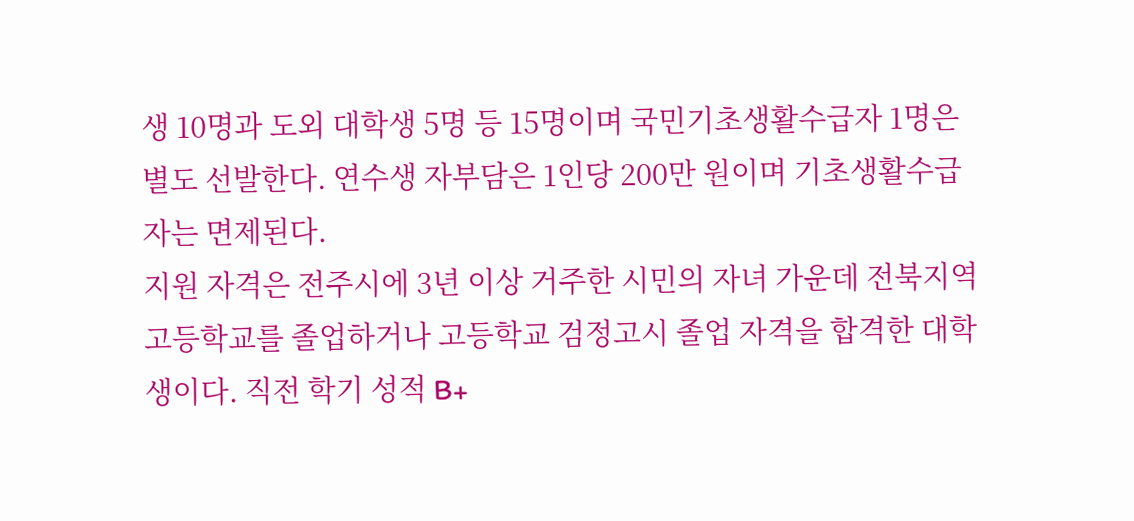생 10명과 도외 대학생 5명 등 15명이며 국민기초생활수급자 1명은 별도 선발한다. 연수생 자부담은 1인당 200만 원이며 기초생활수급자는 면제된다.
지원 자격은 전주시에 3년 이상 거주한 시민의 자녀 가운데 전북지역 고등학교를 졸업하거나 고등학교 검정고시 졸업 자격을 합격한 대학생이다. 직전 학기 성적 B+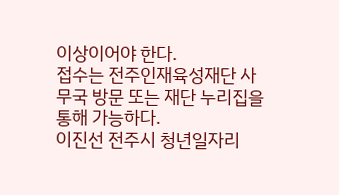이상이어야 한다.
접수는 전주인재육성재단 사무국 방문 또는 재단 누리집을 통해 가능하다.
이진선 전주시 청년일자리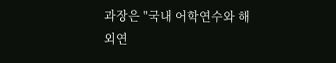과장은 "국내 어학연수와 해외연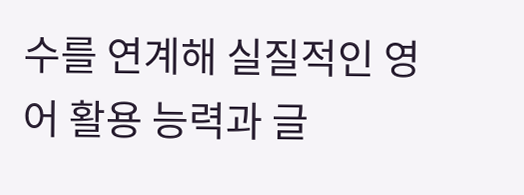수를 연계해 실질적인 영어 활용 능력과 글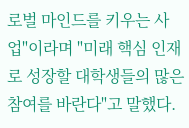로벌 마인드를 키우는 사업"이라며 "미래 핵심 인재로 성장할 대학생들의 많은 참여를 바란다"고 말했다.